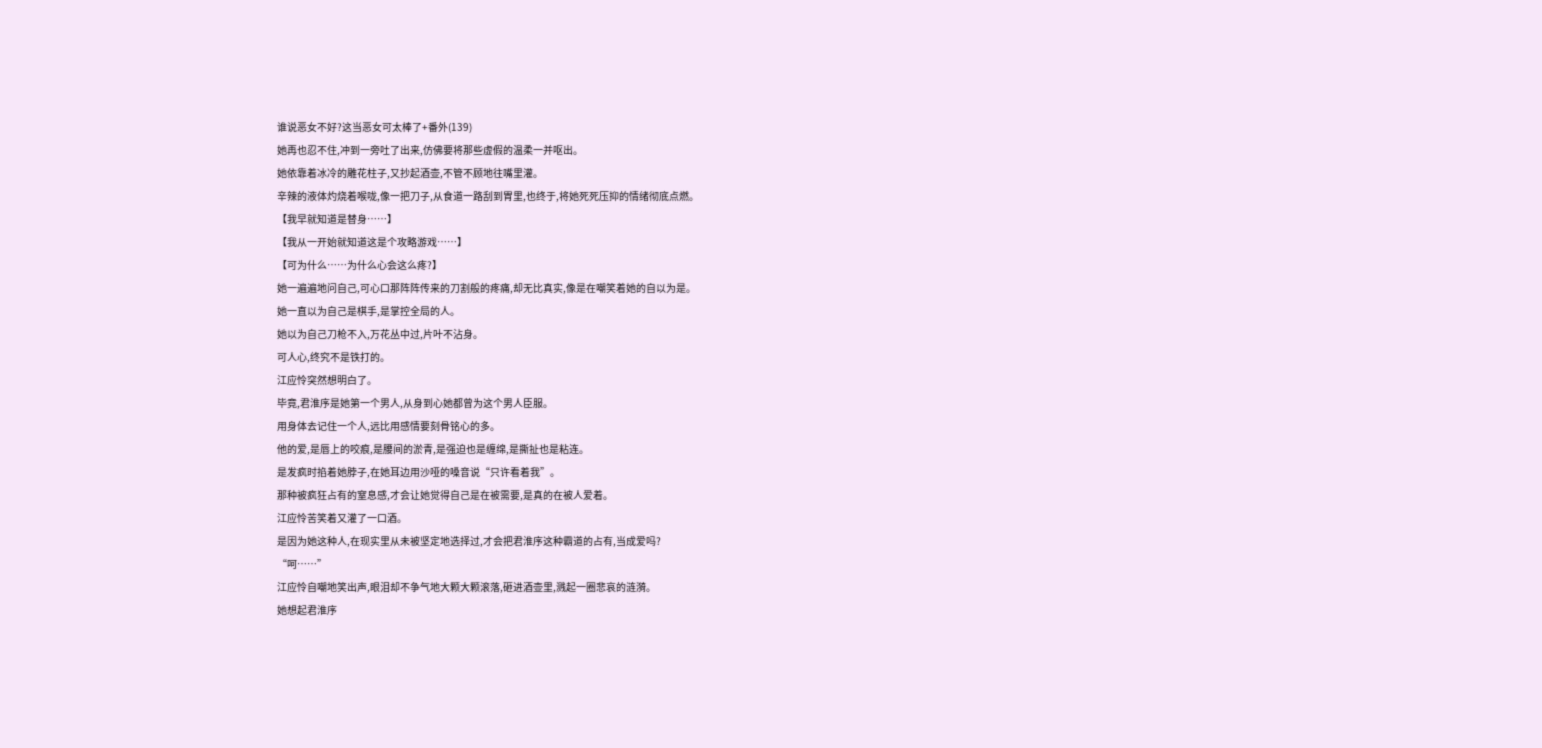谁说恶女不好?这当恶女可太棒了+番外(139)
她再也忍不住,冲到一旁吐了出来,仿佛要将那些虚假的温柔一并呕出。
她依靠着冰冷的雕花柱子,又抄起酒壶,不管不顾地往嘴里灌。
辛辣的液体灼烧着喉咙,像一把刀子,从食道一路刮到胃里,也终于,将她死死压抑的情绪彻底点燃。
【我早就知道是替身……】
【我从一开始就知道这是个攻略游戏……】
【可为什么……为什么心会这么疼?】
她一遍遍地问自己,可心口那阵阵传来的刀割般的疼痛,却无比真实,像是在嘲笑着她的自以为是。
她一直以为自己是棋手,是掌控全局的人。
她以为自己刀枪不入,万花丛中过,片叶不沾身。
可人心,终究不是铁打的。
江应怜突然想明白了。
毕竟,君淮序是她第一个男人,从身到心她都曾为这个男人臣服。
用身体去记住一个人,远比用感情要刻骨铭心的多。
他的爱,是唇上的咬痕,是腰间的淤青,是强迫也是缠绵,是撕扯也是粘连。
是发疯时掐着她脖子,在她耳边用沙哑的嗓音说“只许看着我”。
那种被疯狂占有的窒息感,才会让她觉得自己是在被需要,是真的在被人爱着。
江应怜苦笑着又灌了一口酒。
是因为她这种人,在现实里从未被坚定地选择过,才会把君淮序这种霸道的占有,当成爱吗?
“呵……”
江应怜自嘲地笑出声,眼泪却不争气地大颗大颗滚落,砸进酒壶里,溅起一圈悲哀的涟漪。
她想起君淮序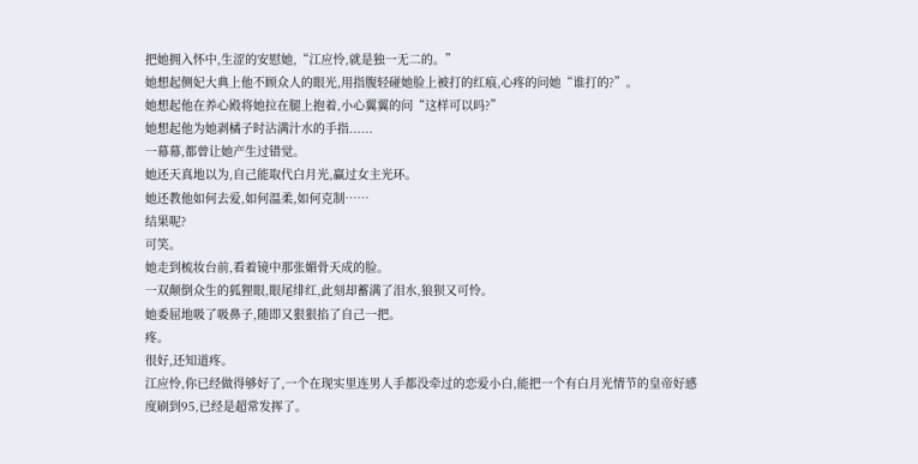把她拥入怀中,生涩的安慰她,“江应怜,就是独一无二的。”
她想起侧妃大典上他不顾众人的眼光,用指腹轻碰她脸上被打的红痕,心疼的问她“谁打的?”。
她想起他在养心殿将她拉在腿上抱着,小心翼翼的问“这样可以吗?”
她想起他为她剥橘子时沾满汁水的手指......
一幕幕,都曾让她产生过错觉。
她还天真地以为,自己能取代白月光,赢过女主光环。
她还教他如何去爱,如何温柔,如何克制……
结果呢?
可笑。
她走到梳妆台前,看着镜中那张媚骨天成的脸。
一双颠倒众生的狐狸眼,眼尾绯红,此刻却蓄满了泪水,狼狈又可怜。
她委屈地吸了吸鼻子,随即又狠狠掐了自己一把。
疼。
很好,还知道疼。
江应怜,你已经做得够好了,一个在现实里连男人手都没牵过的恋爱小白,能把一个有白月光情节的皇帝好感度刷到95,已经是超常发挥了。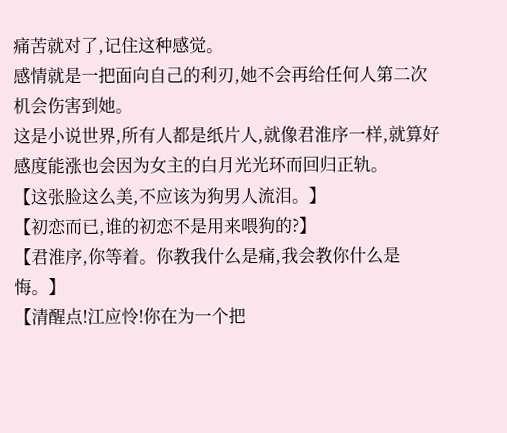痛苦就对了,记住这种感觉。
感情就是一把面向自己的利刃,她不会再给任何人第二次机会伤害到她。
这是小说世界,所有人都是纸片人,就像君淮序一样,就算好感度能涨也会因为女主的白月光光环而回归正轨。
【这张脸这么美,不应该为狗男人流泪。】
【初恋而已,谁的初恋不是用来喂狗的?】
【君淮序,你等着。你教我什么是痛,我会教你什么是悔。】
【清醒点!江应怜!你在为一个把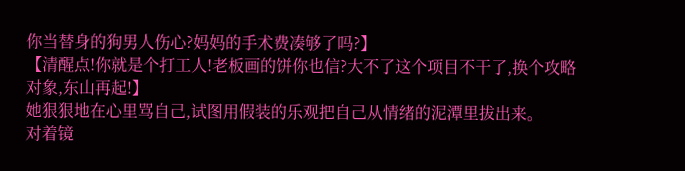你当替身的狗男人伤心?妈妈的手术费凑够了吗?】
【清醒点!你就是个打工人!老板画的饼你也信?大不了这个项目不干了,换个攻略对象,东山再起!】
她狠狠地在心里骂自己,试图用假装的乐观把自己从情绪的泥潭里拔出来。
对着镜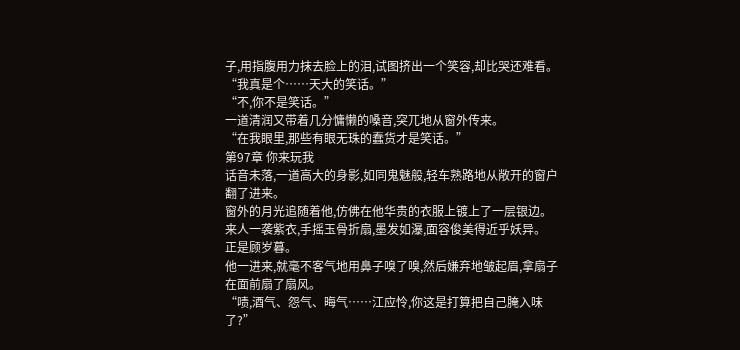子,用指腹用力抹去脸上的泪,试图挤出一个笑容,却比哭还难看。
“我真是个……天大的笑话。”
“不,你不是笑话。”
一道清润又带着几分慵懒的嗓音,突兀地从窗外传来。
“在我眼里,那些有眼无珠的蠢货才是笑话。”
第97章 你来玩我
话音未落,一道高大的身影,如同鬼魅般,轻车熟路地从敞开的窗户翻了进来。
窗外的月光追随着他,仿佛在他华贵的衣服上镀上了一层银边。
来人一袭紫衣,手摇玉骨折扇,墨发如瀑,面容俊美得近乎妖异。
正是顾岁暮。
他一进来,就毫不客气地用鼻子嗅了嗅,然后嫌弃地皱起眉,拿扇子在面前扇了扇风。
“啧,酒气、怨气、晦气……江应怜,你这是打算把自己腌入味了?”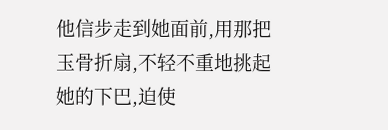他信步走到她面前,用那把玉骨折扇,不轻不重地挑起她的下巴,迫使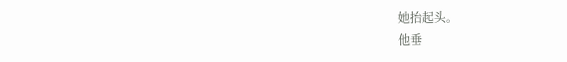她抬起头。
他垂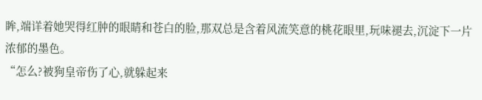眸,端详着她哭得红肿的眼睛和苍白的脸,那双总是含着风流笑意的桃花眼里,玩味褪去,沉淀下一片浓郁的墨色。
“怎么?被狗皇帝伤了心,就躲起来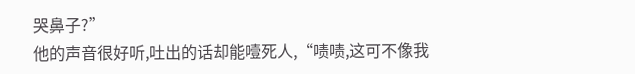哭鼻子?”
他的声音很好听,吐出的话却能噎死人,“啧啧,这可不像我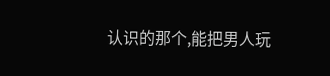认识的那个,能把男人玩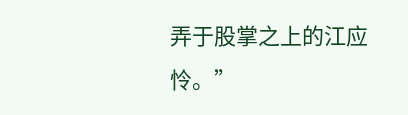弄于股掌之上的江应怜。”